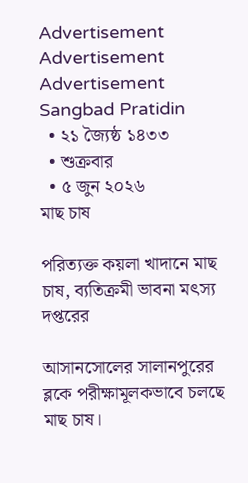Advertisement
Advertisement
Advertisement
Sangbad Pratidin
  • ২১ জ্যৈষ্ঠ ১৪৩৩
  • শুক্রবার
  • ৫ জুন ২০২৬
মাছ চাষ

পরিত্যক্ত কয়লা খাদানে মাছ চাষ, ব্যতিক্রমী ভাবনা মৎস্য দপ্তরের

আসানসোলের সালানপুরের ব্লকে পরীক্ষামূলকভাবে চলছে মাছ চাষ।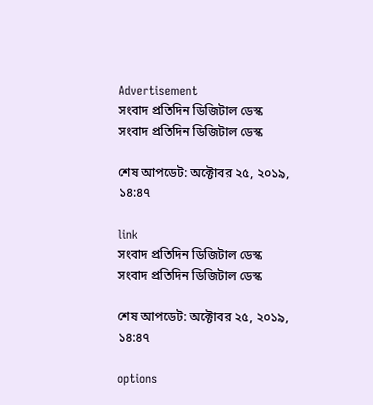Advertisement
সংবাদ প্রতিদিন ডিজিটাল ডেস্ক
সংবাদ প্রতিদিন ডিজিটাল ডেস্ক

শেষ আপডেট: অক্টোবর ২৫, ২০১৯, ১৪:৪৭

link
সংবাদ প্রতিদিন ডিজিটাল ডেস্ক
সংবাদ প্রতিদিন ডিজিটাল ডেস্ক

শেষ আপডেট: অক্টোবর ২৫, ২০১৯, ১৪:৪৭

options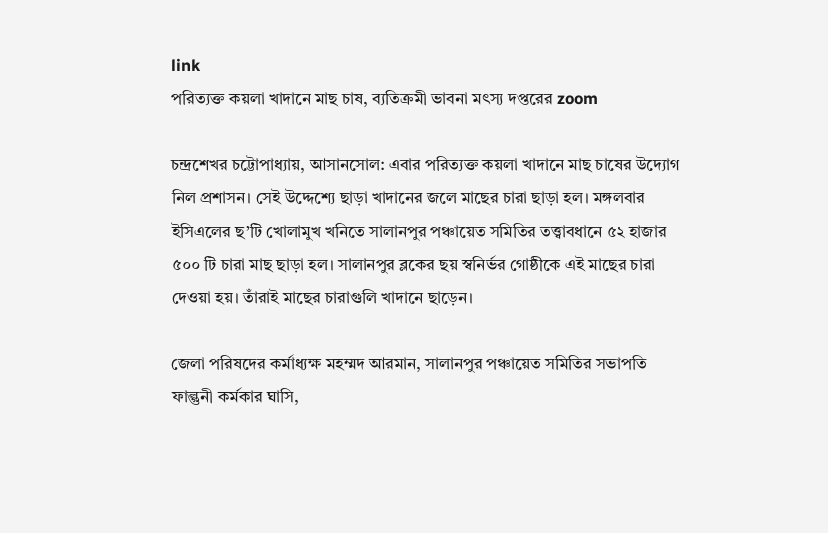link
পরিত্যক্ত কয়লা খাদানে মাছ চাষ, ব্যতিক্রমী ভাবনা মৎস্য দপ্তরের zoom

চন্দ্রশেখর চট্টোপাধ্যায়, আসানসোল: এবার পরিত্যক্ত কয়লা খাদানে মাছ চাষের উদ্যোগ নিল প্রশাসন। সেই উদ্দেশ্যে ছাড়া খাদানের জলে মাছের চারা ছাড়া হল। মঙ্গলবার ইসিএলের ছ’টি খোলামুখ খনিতে সালানপুর পঞ্চায়েত সমিতির তত্ত্বাবধানে ৫২ হাজার ৫০০ টি চারা মাছ ছাড়া হল। সালানপুর ব্লকের ছয় স্বনির্ভর গোষ্ঠীকে এই মাছের চারা দেওয়া হয়। তাঁরাই মাছের চারাগুলি খাদানে ছাড়েন।

জেলা পরিষদের কর্মাধ্যক্ষ মহম্মদ আরমান, সালানপুর পঞ্চায়েত সমিতির সভাপতি ফাল্গুনী কর্মকার ঘাসি,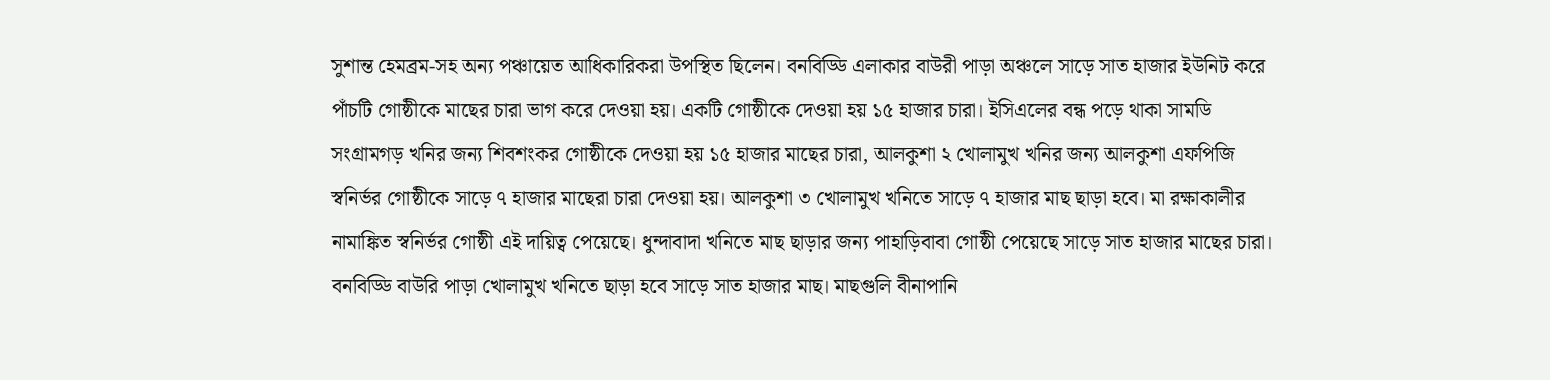সুশান্ত হেমব্রম-সহ অন্য পঞ্চায়েত আধিকারিকরা উপস্থিত ছিলেন। বনবিড্ডি এলাকার বাউরী পাড়া অঞ্চলে সাড়ে সাত হাজার ইউনিট করে পাঁচটি গোষ্ঠীকে মাছের চারা ভাগ করে দেওয়া হয়। একটি গোষ্ঠীকে দেওয়া হয় ১৫ হাজার চারা। ইসিএলের বন্ধ পড়ে থাকা সামডি সংগ্রামগড় খনির জন্য শিবশংকর গোষ্ঠীকে দেওয়া হয় ১৫ হাজার মাছের চারা, আলকুশা ২ খোলামুখ খনির জন্য আলকুশা এফপিজি স্বনির্ভর গোষ্ঠীকে সাড়ে ৭ হাজার মাছেরা চারা দেওয়া হয়। আলকুশা ৩ খোলামুখ খনিতে সাড়ে ৭ হাজার মাছ ছাড়া হবে। মা রক্ষাকালীর নামাঙ্কিত স্বনির্ভর গোষ্ঠী এই দায়িত্ব পেয়েছে। ধুন্দাবাদা খনিতে মাছ ছাড়ার জন্য পাহাড়িবাবা গোষ্ঠী পেয়েছে সাড়ে সাত হাজার মাছের চারা। বনবিড্ডি বাউরি পাড়া খোলামুখ খনিতে ছাড়া হবে সাড়ে সাত হাজার মাছ। মাছগুলি বীনাপানি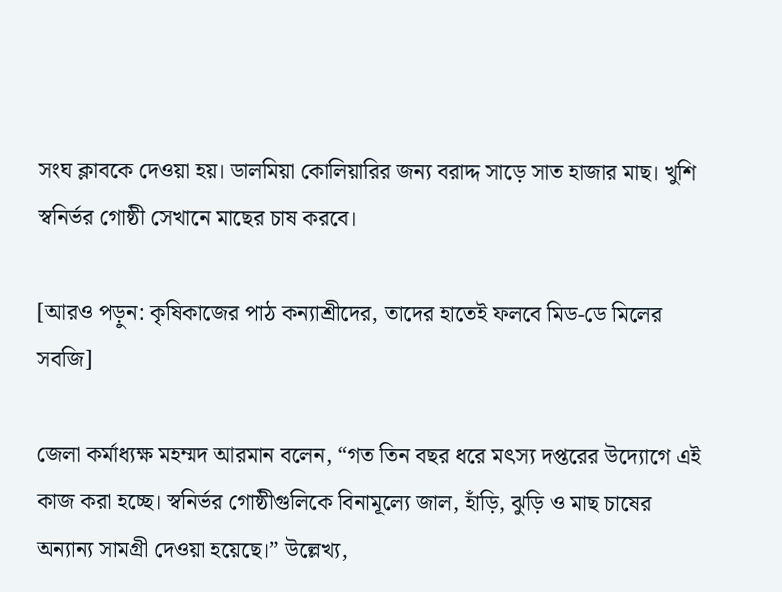সংঘ ক্লাবকে দেওয়া হয়। ডালমিয়া কোলিয়ারির জন্য বরাদ্দ সাড়ে সাত হাজার মাছ। খুশি স্বনির্ভর গোষ্ঠী সেখানে মাছের চাষ করবে।

[আরও পড়ুন: কৃষিকাজের পাঠ কন্যাশ্রীদের, তাদের হাতেই ফলবে মিড-ডে মিলের সবজি]

জেলা কর্মাধ্যক্ষ মহম্মদ আরমান বলেন, “গত তিন বছর ধরে মৎস্য দপ্তরের উদ্যোগে এই কাজ করা হচ্ছে। স্বনির্ভর গোষ্ঠীগুলিকে বিনামূল্যে জাল, হাঁড়ি, ঝুড়ি ও মাছ চাষের অন্যান্য সামগ্রী দেওয়া হয়েছে।” উল্লেখ্য,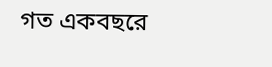গত একবছরে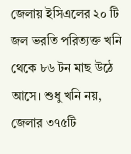জেলায় ইসিএলের ২০ টি জল ভরতি পরিত্যক্ত খনি থেকে ৮৬ টন মাছ উঠে আসে। শুধু খনি নয়, জেলার ৩৭৫টি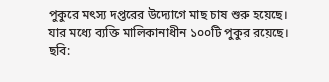পুকুরে মৎস্য দপ্তরের উদ্যোগে মাছ চাষ শুরু হয়েছে। যার মধ্যে ব্যক্তি মালিকানাধীন ১০০টি পুকুর রয়েছে।
ছবি: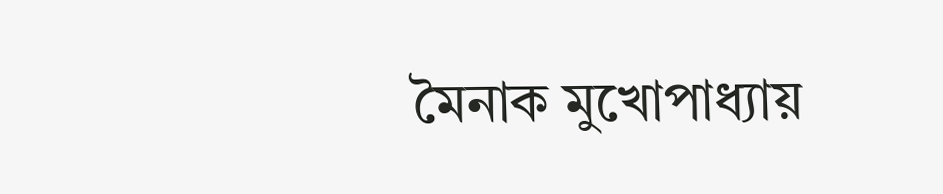মৈনাক মুখোপাধ্যায়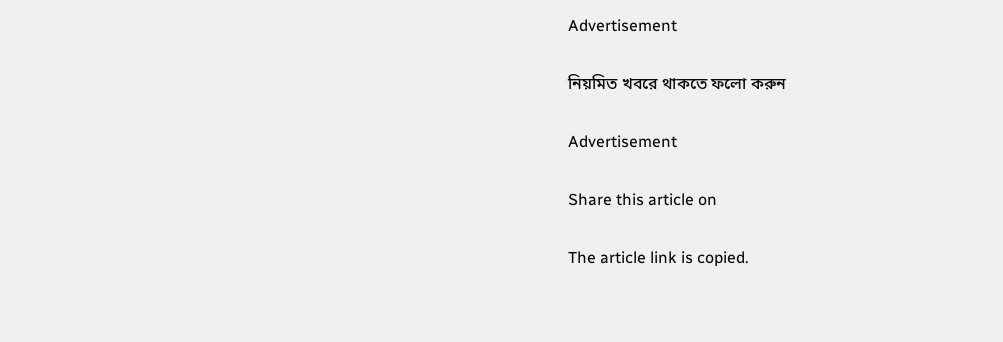Advertisement

নিয়মিত খবরে থাকতে ফলো করুন

Advertisement

Share this article on

The article link is copied.